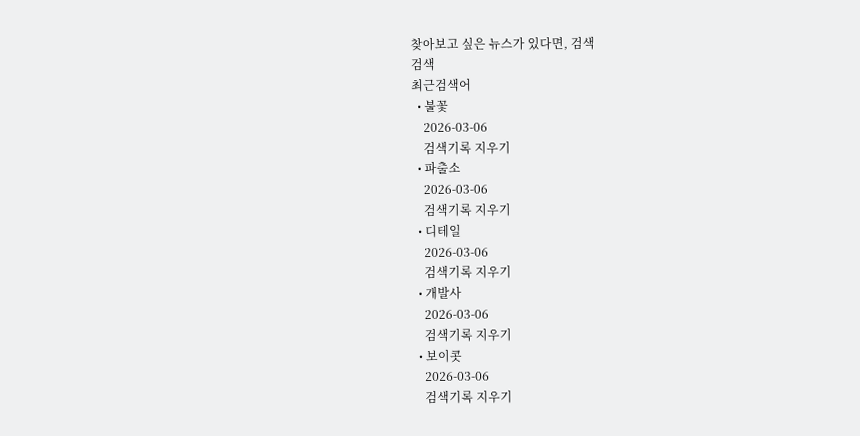찾아보고 싶은 뉴스가 있다면, 검색
검색
최근검색어
  • 불꽃
    2026-03-06
    검색기록 지우기
  • 파출소
    2026-03-06
    검색기록 지우기
  • 디테일
    2026-03-06
    검색기록 지우기
  • 개발사
    2026-03-06
    검색기록 지우기
  • 보이콧
    2026-03-06
    검색기록 지우기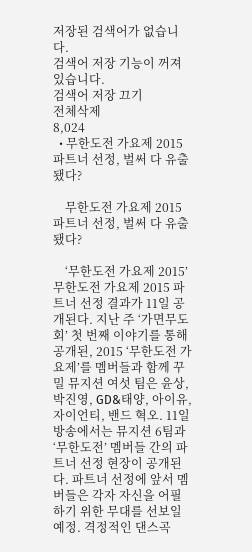저장된 검색어가 없습니다.
검색어 저장 기능이 꺼져 있습니다.
검색어 저장 끄기
전체삭제
8,024
  • 무한도전 가요제 2015 파트너 선정, 벌써 다 유출됐다?

    무한도전 가요제 2015 파트너 선정, 벌써 다 유출됐다?

    ‘무한도전 가요제 2015’ 무한도전 가요제 2015 파트너 선정 결과가 11일 공개된다. 지난 주 ‘가면무도회’ 첫 번째 이야기를 통해 공개된, 2015 ‘무한도전 가요제’를 멤버들과 함께 꾸밀 뮤지션 여섯 팀은 윤상, 박진영, GD&태양, 아이유, 자이언티, 밴드 혁오. 11일 방송에서는 뮤지션 6팀과 ‘무한도전’ 멤버들 간의 파트너 선정 현장이 공개된다. 파트너 선정에 앞서 멤버들은 각자 자신을 어필하기 위한 무대를 선보일 예정. 격정적인 댄스곡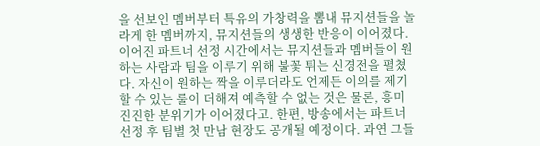을 선보인 멤버부터 특유의 가창력을 뽐내 뮤지션들을 놀라게 한 멤버까지, 뮤지션들의 생생한 반응이 이어졌다. 이어진 파트너 선정 시간에서는 뮤지션들과 멤버들이 원하는 사람과 팀을 이루기 위해 불꽃 튀는 신경전을 펼쳤다. 자신이 원하는 짝을 이루더라도 언제든 이의를 제기할 수 있는 룰이 더해져 예측할 수 없는 것은 물론, 흥미진진한 분위기가 이어졌다고. 한편, 방송에서는 파트너 선정 후 팀별 첫 만남 현장도 공개될 예정이다. 과연 그들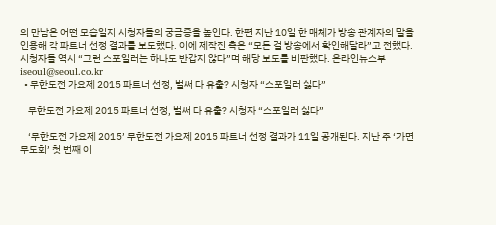의 만남은 어떤 모습일지 시청자들의 궁금증을 높인다. 한편 지난 10일 한 매체가 방송 관계자의 말을 인용해 각 파트너 선정 결과를 보도했다. 이에 제작진 측은 “모든 걸 방송에서 확인해달라”고 전했다. 시청자들 역시 “그런 스포일러는 하나도 반갑지 않다”며 해당 보도를 비판했다. 온라인뉴스부 iseoul@seoul.co.kr
  • 무한도전 가요제 2015 파트너 선정, 벌써 다 유출? 시청자 “스포일러 싫다”

    무한도전 가요제 2015 파트너 선정, 벌써 다 유출? 시청자 “스포일러 싫다”

    ‘무한도전 가요제 2015’ 무한도전 가요제 2015 파트너 선정 결과가 11일 공개된다. 지난 주 ‘가면무도회’ 첫 번째 이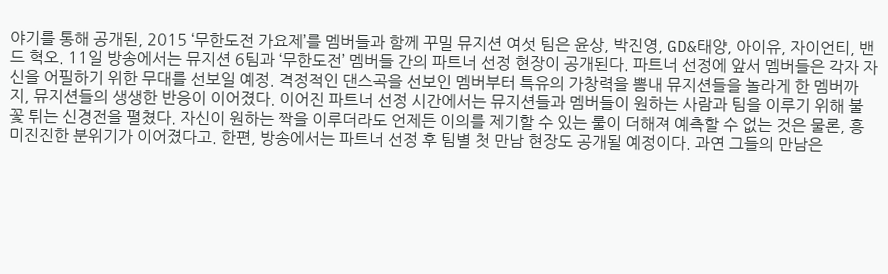야기를 통해 공개된, 2015 ‘무한도전 가요제’를 멤버들과 함께 꾸밀 뮤지션 여섯 팀은 윤상, 박진영, GD&태양, 아이유, 자이언티, 밴드 혁오. 11일 방송에서는 뮤지션 6팀과 ‘무한도전’ 멤버들 간의 파트너 선정 현장이 공개된다. 파트너 선정에 앞서 멤버들은 각자 자신을 어필하기 위한 무대를 선보일 예정. 격정적인 댄스곡을 선보인 멤버부터 특유의 가창력을 뽐내 뮤지션들을 놀라게 한 멤버까지, 뮤지션들의 생생한 반응이 이어졌다. 이어진 파트너 선정 시간에서는 뮤지션들과 멤버들이 원하는 사람과 팀을 이루기 위해 불꽃 튀는 신경전을 펼쳤다. 자신이 원하는 짝을 이루더라도 언제든 이의를 제기할 수 있는 룰이 더해져 예측할 수 없는 것은 물론, 흥미진진한 분위기가 이어졌다고. 한편, 방송에서는 파트너 선정 후 팀별 첫 만남 현장도 공개될 예정이다. 과연 그들의 만남은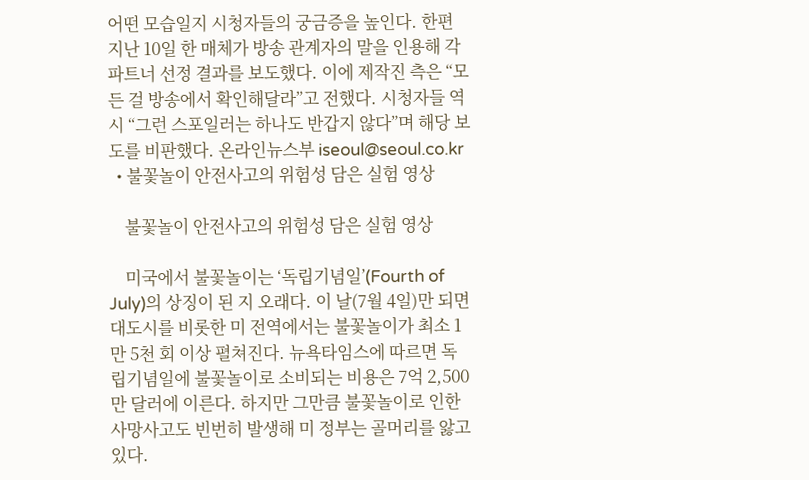어떤 모습일지 시청자들의 궁금증을 높인다. 한편 지난 10일 한 매체가 방송 관계자의 말을 인용해 각 파트너 선정 결과를 보도했다. 이에 제작진 측은 “모든 걸 방송에서 확인해달라”고 전했다. 시청자들 역시 “그런 스포일러는 하나도 반갑지 않다”며 해당 보도를 비판했다. 온라인뉴스부 iseoul@seoul.co.kr
  • 불꽃놀이 안전사고의 위험성 담은 실험 영상

    불꽃놀이 안전사고의 위험성 담은 실험 영상

    미국에서 불꽃놀이는 ‘독립기념일’(Fourth of July)의 상징이 된 지 오래다. 이 날(7월 4일)만 되면 대도시를 비롯한 미 전역에서는 불꽃놀이가 최소 1만 5천 회 이상 펼쳐진다. 뉴욕타임스에 따르면 독립기념일에 불꽃놀이로 소비되는 비용은 7억 2,500만 달러에 이른다. 하지만 그만큼 불꽃놀이로 인한 사망사고도 빈번히 발생해 미 정부는 골머리를 앓고 있다.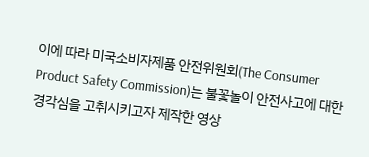이에 따라 미국소비자제품 안전위원회(The Consumer Product Safety Commission)는 불꽃놀이 안전사고에 대한 경각심을 고취시키고자 제작한 영상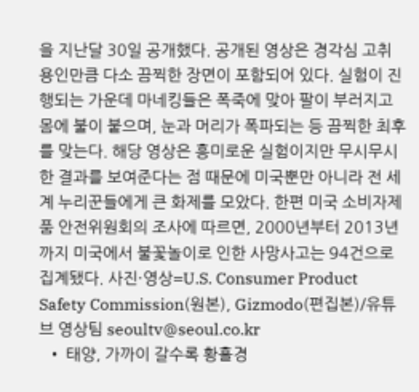을 지난달 30일 공개했다. 공개된 영상은 경각심 고취용인만큼 다소 끔찍한 장면이 포함되어 있다. 실험이 진행되는 가운데 마네킹들은 폭죽에 맞아 팔이 부러지고 몸에 불이 붙으며, 눈과 머리가 폭파되는 등 끔찍한 최후를 맞는다. 해당 영상은 흥미로운 실험이지만 무시무시한 결과를 보여준다는 점 때문에 미국뿐만 아니라 전 세계 누리꾼들에게 큰 화제를 모았다. 한편 미국 소비자제품 안전위원회의 조사에 따르면, 2000년부터 2013년까지 미국에서 불꽃놀이로 인한 사망사고는 94건으로 집계됐다. 사진·영상=U.S. Consumer Product Safety Commission(원본), Gizmodo(편집본)/유튜브 영상팀 seoultv@seoul.co.kr
  • 태양, 가까이 갈수록 황홀경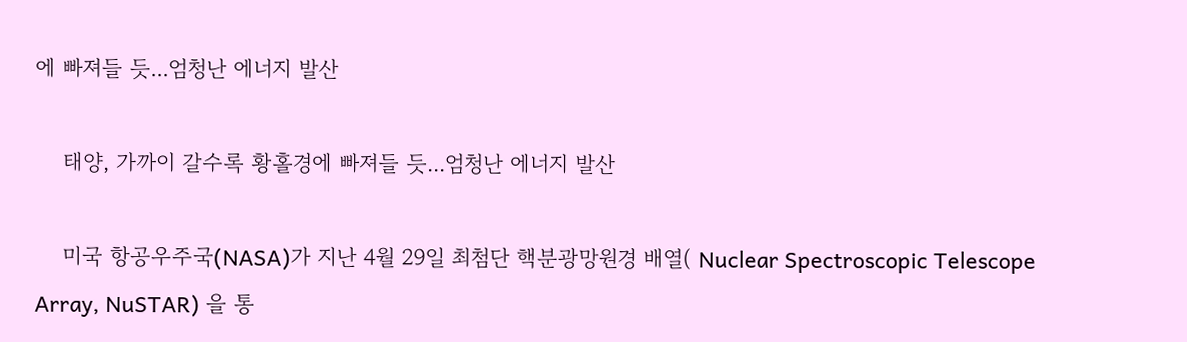에 빠져들 듯...엄청난 에너지 발산

    태양, 가까이 갈수록 황홀경에 빠져들 듯...엄청난 에너지 발산

    미국 항공우주국(NASA)가 지난 4월 29일 최첨단 핵분광망원경 배열( Nuclear Spectroscopic Telescope Array, NuSTAR) 을 통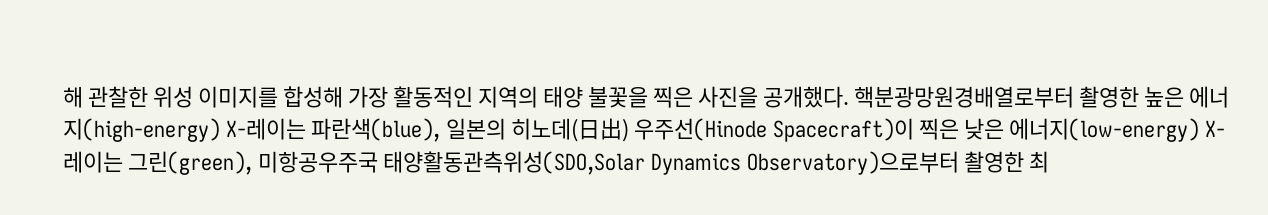해 관찰한 위성 이미지를 합성해 가장 활동적인 지역의 태양 불꽃을 찍은 사진을 공개했다. 핵분광망원경배열로부터 촬영한 높은 에너지(high-energy) X-레이는 파란색(blue), 일본의 히노데(日出) 우주선(Hinode Spacecraft)이 찍은 낮은 에너지(low-energy) X-레이는 그린(green), 미항공우주국 태양활동관측위성(SDO,Solar Dynamics Observatory)으로부터 촬영한 최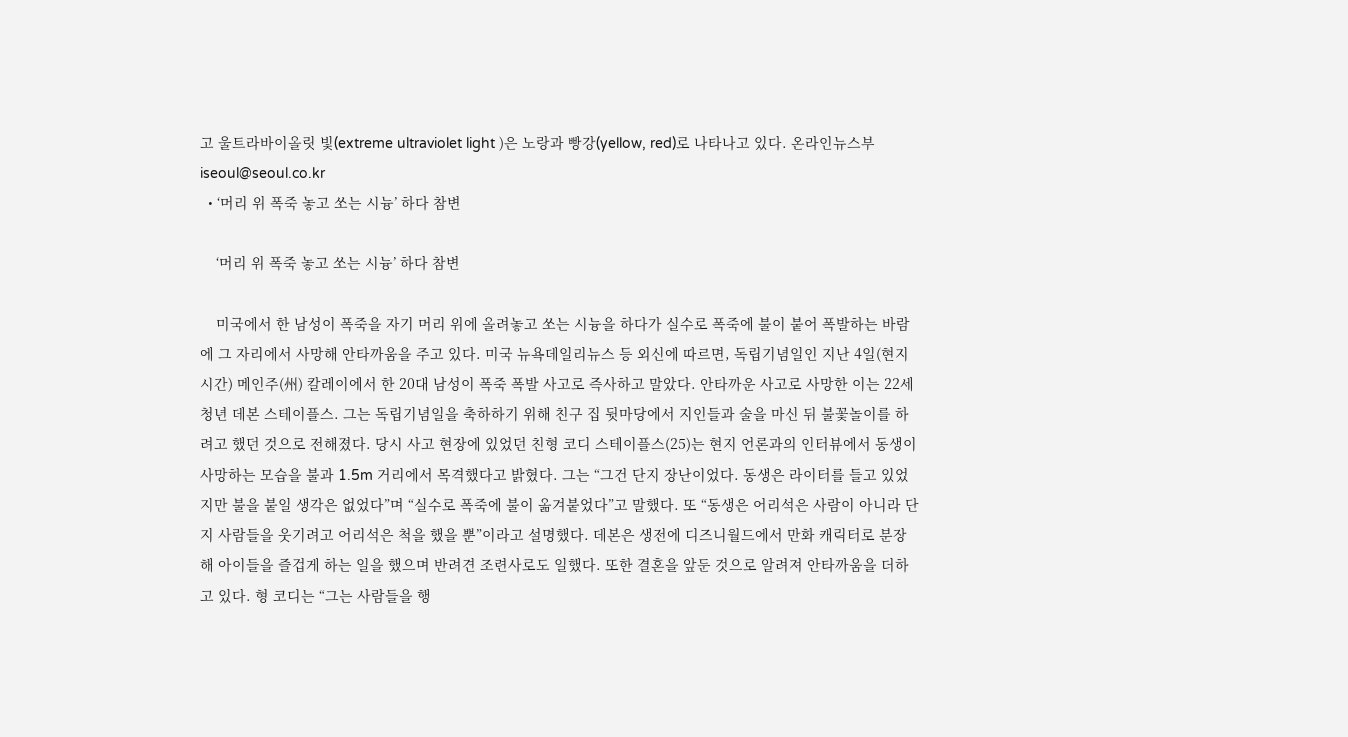고 울트라바이올릿 빛(extreme ultraviolet light )은 노랑과 빵강(yellow, red)로 나타나고 있다. 온라인뉴스부 iseoul@seoul.co.kr
  • ‘머리 위 폭죽 놓고 쏘는 시늉’ 하다 참변

    ‘머리 위 폭죽 놓고 쏘는 시늉’ 하다 참변

    미국에서 한 남성이 폭죽을 자기 머리 위에 올려놓고 쏘는 시늉을 하다가 실수로 폭죽에 불이 붙어 폭발하는 바람에 그 자리에서 사망해 안타까움을 주고 있다. 미국 뉴욕데일리뉴스 등 외신에 따르면, 독립기념일인 지난 4일(현지시간) 메인주(州) 칼레이에서 한 20대 남성이 폭죽 폭발 사고로 즉사하고 말았다. 안타까운 사고로 사망한 이는 22세 청년 데본 스테이플스. 그는 독립기념일을 축하하기 위해 친구 집 뒷마당에서 지인들과 술을 마신 뒤 불꽃놀이를 하려고 했던 것으로 전해졌다. 당시 사고 현장에 있었던 친형 코디 스테이플스(25)는 현지 언론과의 인터뷰에서 동생이 사망하는 모습을 불과 1.5m 거리에서 목격했다고 밝혔다. 그는 “그건 단지 장난이었다. 동생은 라이터를 들고 있었지만 불을 붙일 생각은 없었다”며 “실수로 폭죽에 불이 옮겨붙었다”고 말했다. 또 “동생은 어리석은 사람이 아니라 단지 사람들을 웃기려고 어리석은 척을 했을 뿐”이라고 설명했다. 데본은 생전에 디즈니월드에서 만화 캐릭터로 분장해 아이들을 즐겁게 하는 일을 했으며 반려견 조련사로도 일했다. 또한 결혼을 앞둔 것으로 알려져 안타까움을 더하고 있다. 형 코디는 “그는 사람들을 행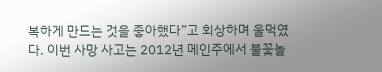복하게 만드는 것을 좋아했다”고 회상하며 울먹였다. 이번 사망 사고는 2012년 메인주에서 불꽃놀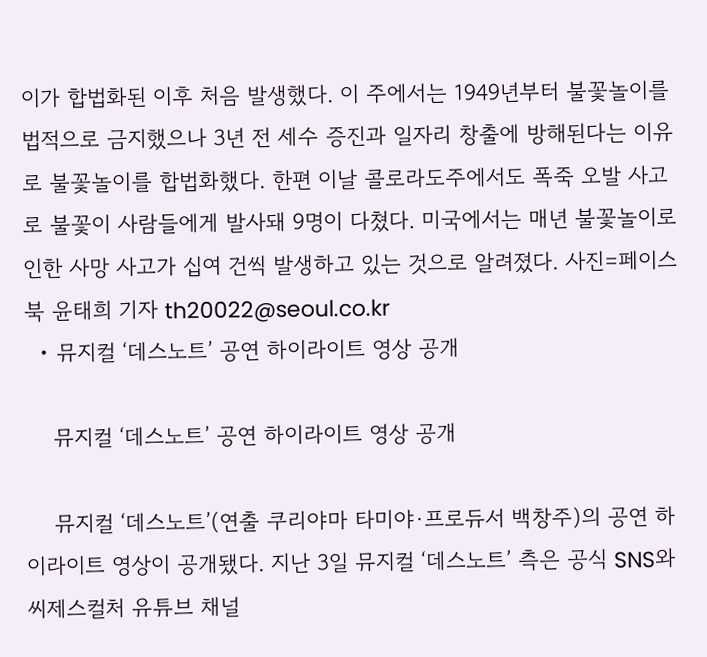이가 합법화된 이후 처음 발생했다. 이 주에서는 1949년부터 불꽃놀이를 법적으로 금지했으나 3년 전 세수 증진과 일자리 창출에 방해된다는 이유로 불꽃놀이를 합법화했다. 한편 이날 콜로라도주에서도 폭죽 오발 사고로 불꽃이 사람들에게 발사돼 9명이 다쳤다. 미국에서는 매년 불꽃놀이로 인한 사망 사고가 십여 건씩 발생하고 있는 것으로 알려졌다. 사진=페이스북 윤태희 기자 th20022@seoul.co.kr
  • 뮤지컬 ‘데스노트’ 공연 하이라이트 영상 공개

    뮤지컬 ‘데스노트’ 공연 하이라이트 영상 공개

    뮤지컬 ‘데스노트’(연출 쿠리야마 타미야·프로듀서 백창주)의 공연 하이라이트 영상이 공개됐다. 지난 3일 뮤지컬 ‘데스노트’ 측은 공식 SNS와 씨제스컬처 유튜브 채널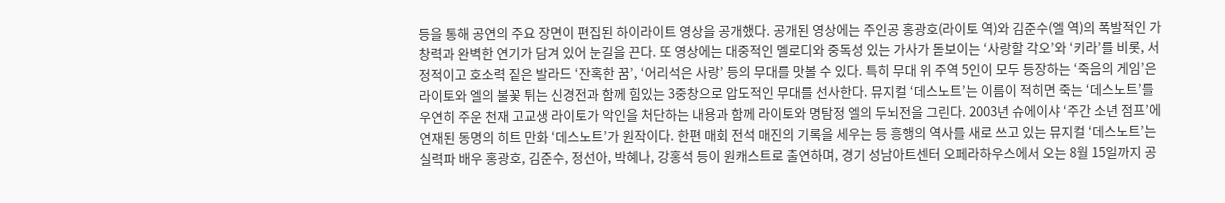등을 통해 공연의 주요 장면이 편집된 하이라이트 영상을 공개했다. 공개된 영상에는 주인공 홍광호(라이토 역)와 김준수(엘 역)의 폭발적인 가창력과 완벽한 연기가 담겨 있어 눈길을 끈다. 또 영상에는 대중적인 멜로디와 중독성 있는 가사가 돋보이는 ‘사랑할 각오’와 ‘키라’를 비롯, 서정적이고 호소력 짙은 발라드 ‘잔혹한 꿈’, ‘어리석은 사랑’ 등의 무대를 맛볼 수 있다. 특히 무대 위 주역 5인이 모두 등장하는 ‘죽음의 게임’은 라이토와 엘의 불꽃 튀는 신경전과 함께 힘있는 3중창으로 압도적인 무대를 선사한다. 뮤지컬 ‘데스노트’는 이름이 적히면 죽는 ‘데스노트’를 우연히 주운 천재 고교생 라이토가 악인을 처단하는 내용과 함께 라이토와 명탐정 엘의 두뇌전을 그린다. 2003년 슈에이샤 ‘주간 소년 점프’에 연재된 동명의 히트 만화 ‘데스노트’가 원작이다. 한편 매회 전석 매진의 기록을 세우는 등 흥행의 역사를 새로 쓰고 있는 뮤지컬 ‘데스노트’는 실력파 배우 홍광호, 김준수, 정선아, 박혜나, 강홍석 등이 원캐스트로 출연하며, 경기 성남아트센터 오페라하우스에서 오는 8월 15일까지 공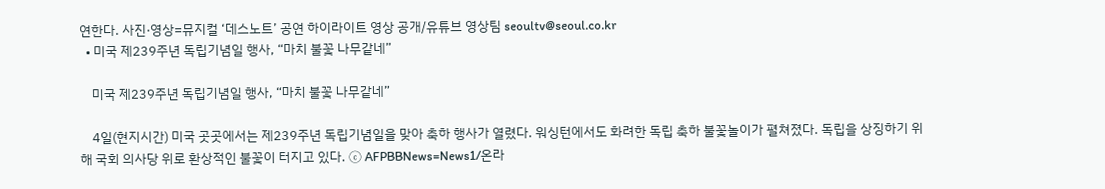연한다. 사진·영상=뮤지컬 ‘데스노트’ 공연 하이라이트 영상 공개/유튜브 영상팀 seoultv@seoul.co.kr
  • 미국 제239주년 독립기념일 행사, “마치 불꽃 나무같네”

    미국 제239주년 독립기념일 행사, “마치 불꽃 나무같네”

    4일(현지시간) 미국 곳곳에서는 제239주년 독립기념일을 맞아 축하 행사가 열렸다. 워싱턴에서도 화려한 독립 축하 불꽃놀이가 펼쳐졌다. 독립을 상징하기 위해 국회 의사당 위로 환상적인 불꽃이 터지고 있다. ⓒ AFPBBNews=News1/온라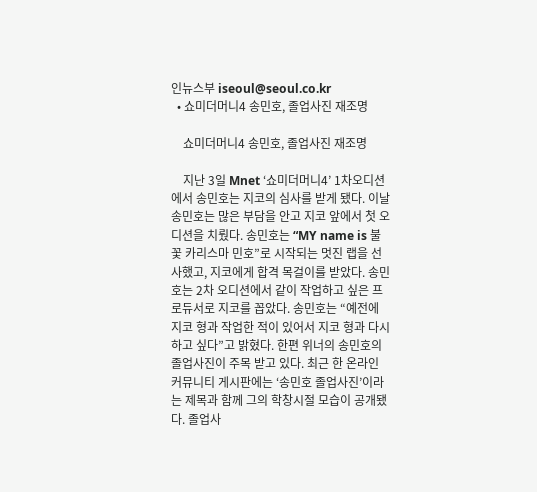인뉴스부 iseoul@seoul.co.kr
  • 쇼미더머니4 송민호, 졸업사진 재조명

    쇼미더머니4 송민호, 졸업사진 재조명

    지난 3일 Mnet ‘쇼미더머니4’ 1차오디션에서 송민호는 지코의 심사를 받게 됐다. 이날 송민호는 많은 부담을 안고 지코 앞에서 첫 오디션을 치뤘다. 송민호는 “MY name is 불꽃 카리스마 민호”로 시작되는 멋진 랩을 선사했고, 지코에게 합격 목걸이를 받았다. 송민호는 2차 오디션에서 같이 작업하고 싶은 프로듀서로 지코를 꼽았다. 송민호는 “예전에 지코 형과 작업한 적이 있어서 지코 형과 다시 하고 싶다”고 밝혔다. 한편 위너의 송민호의 졸업사진이 주목 받고 있다. 최근 한 온라인 커뮤니티 게시판에는 ‘송민호 졸업사진’이라는 제목과 함께 그의 학창시절 모습이 공개됐다. 졸업사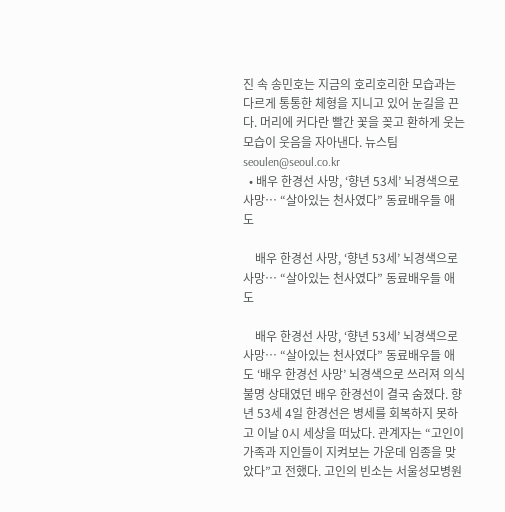진 속 송민호는 지금의 호리호리한 모습과는 다르게 통통한 체형을 지니고 있어 눈길을 끈다. 머리에 커다란 빨간 꽃을 꽂고 환하게 웃는 모습이 웃음을 자아낸다. 뉴스팀 seoulen@seoul.co.kr
  • 배우 한경선 사망, ‘향년 53세’ 뇌경색으로 사망… “살아있는 천사였다” 동료배우들 애도

    배우 한경선 사망, ‘향년 53세’ 뇌경색으로 사망… “살아있는 천사였다” 동료배우들 애도

    배우 한경선 사망, ‘향년 53세’ 뇌경색으로 사망… “살아있는 천사였다” 동료배우들 애도 ‘배우 한경선 사망’ 뇌경색으로 쓰러져 의식불명 상태였던 배우 한경선이 결국 숨졌다. 향년 53세 4일 한경선은 병세를 회복하지 못하고 이날 0시 세상을 떠났다. 관계자는 “고인이 가족과 지인들이 지켜보는 가운데 임종을 맞았다”고 전했다. 고인의 빈소는 서울성모병원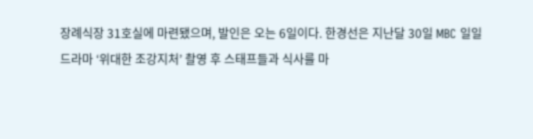장례식장 31호실에 마련됐으며, 발인은 오는 6일이다. 한경선은 지난달 30일 MBC 일일 드라마 ‘위대한 조강지처’ 촬영 후 스태프들과 식사를 마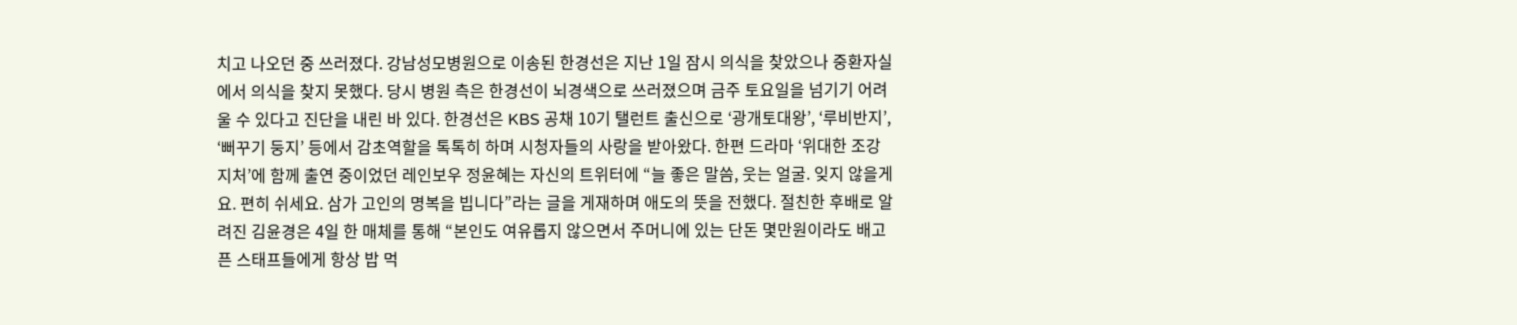치고 나오던 중 쓰러졌다. 강남성모병원으로 이송된 한경선은 지난 1일 잠시 의식을 찾았으나 중환자실에서 의식을 찾지 못했다. 당시 병원 측은 한경선이 뇌경색으로 쓰러졌으며 금주 토요일을 넘기기 어려울 수 있다고 진단을 내린 바 있다. 한경선은 KBS 공채 10기 탤런트 출신으로 ‘광개토대왕’, ‘루비반지’, ‘뻐꾸기 둥지’ 등에서 감초역할을 톡톡히 하며 시청자들의 사랑을 받아왔다. 한편 드라마 ‘위대한 조강지처’에 함께 출연 중이었던 레인보우 정윤혜는 자신의 트위터에 “늘 좋은 말씀, 웃는 얼굴. 잊지 않을게요. 편히 쉬세요. 삼가 고인의 명복을 빕니다”라는 글을 게재하며 애도의 뜻을 전했다. 절친한 후배로 알려진 김윤경은 4일 한 매체를 통해 “본인도 여유롭지 않으면서 주머니에 있는 단돈 몇만원이라도 배고픈 스태프들에게 항상 밥 먹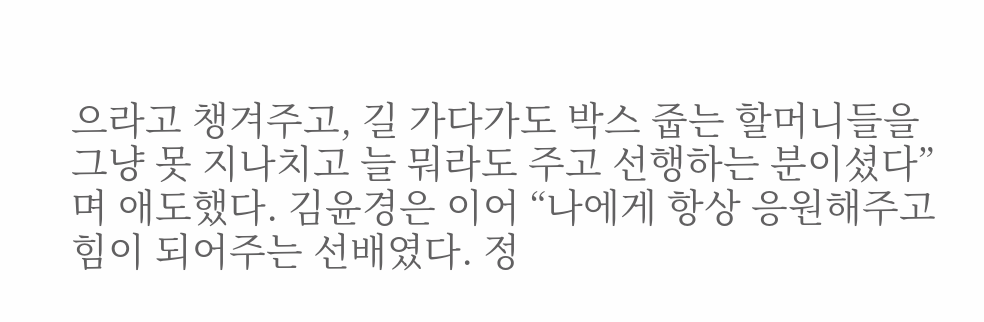으라고 챙겨주고, 길 가다가도 박스 줍는 할머니들을 그냥 못 지나치고 늘 뭐라도 주고 선행하는 분이셨다”며 애도했다. 김윤경은 이어 “나에게 항상 응원해주고 힘이 되어주는 선배였다. 정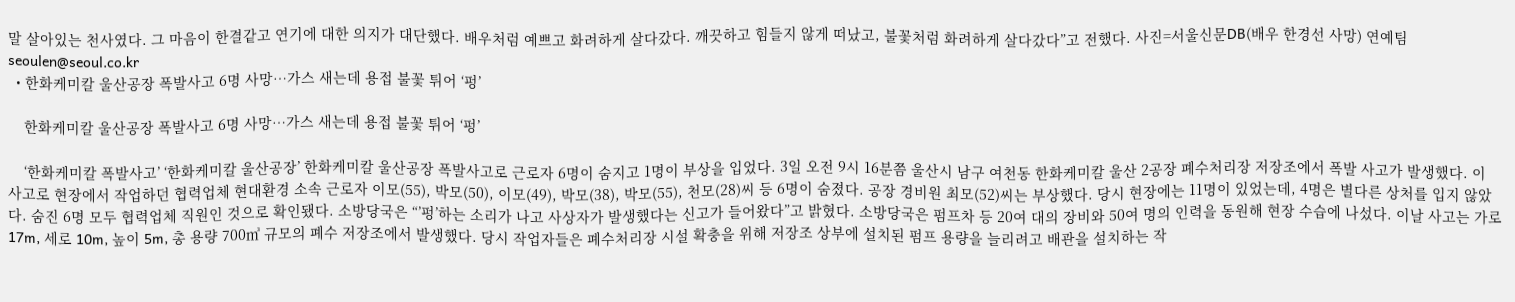말 살아있는 천사였다. 그 마음이 한결같고 연기에 대한 의지가 대단했다. 배우처럼 예쁘고 화려하게 살다갔다. 깨끗하고 힘들지 않게 떠났고, 불꽃처럼 화려하게 살다갔다”고 전했다. 사진=서울신문DB(배우 한경선 사망) 연예팀 seoulen@seoul.co.kr
  • 한화케미칼 울산공장 폭발사고 6명 사망…가스 새는데 용접 불꽃 튀어 ‘펑’

    한화케미칼 울산공장 폭발사고 6명 사망…가스 새는데 용접 불꽃 튀어 ‘펑’

    ‘한화케미칼 폭발사고’ ‘한화케미칼 울산공장’ 한화케미칼 울산공장 폭발사고로 근로자 6명이 숨지고 1명이 부상을 입었다. 3일 오전 9시 16분쯤 울산시 남구 여천동 한화케미칼 울산 2공장 폐수처리장 저장조에서 폭발 사고가 발생했다. 이 사고로 현장에서 작업하던 협력업체 현대환경 소속 근로자 이모(55), 박모(50), 이모(49), 박모(38), 박모(55), 천모(28)씨 등 6명이 숨졌다. 공장 경비원 최모(52)씨는 부상했다. 당시 현장에는 11명이 있었는데, 4명은 별다른 상처를 입지 않았다. 숨진 6명 모두 협력업체 직원인 것으로 확인됐다. 소방당국은 “’펑’하는 소리가 나고 사상자가 발생했다는 신고가 들어왔다”고 밝혔다. 소방당국은 펌프차 등 20여 대의 장비와 50여 명의 인력을 동원해 현장 수습에 나섰다. 이날 사고는 가로 17m, 세로 10m, 높이 5m, 총 용량 700㎥ 규모의 폐수 저장조에서 발생했다. 당시 작업자들은 폐수처리장 시설 확충을 위해 저장조 상부에 설치된 펌프 용량을 늘리려고 배관을 설치하는 작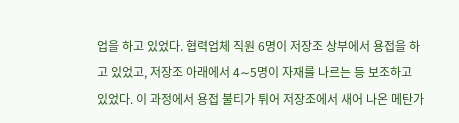업을 하고 있었다. 협력업체 직원 6명이 저장조 상부에서 용접을 하고 있었고, 저장조 아래에서 4∼5명이 자재를 나르는 등 보조하고 있었다. 이 과정에서 용접 불티가 튀어 저장조에서 새어 나온 메탄가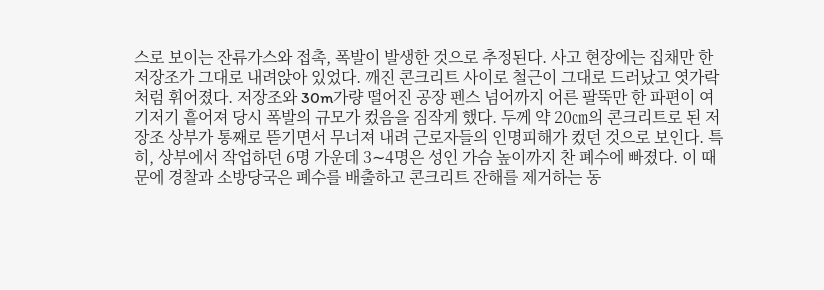스로 보이는 잔류가스와 접촉, 폭발이 발생한 것으로 추정된다. 사고 현장에는 집채만 한 저장조가 그대로 내려앉아 있었다. 깨진 콘크리트 사이로 철근이 그대로 드러났고 엿가락처럼 휘어졌다. 저장조와 30m가량 떨어진 공장 펜스 넘어까지 어른 팔뚝만 한 파편이 여기저기 흩어져 당시 폭발의 규모가 컸음을 짐작게 했다. 두께 약 20㎝의 콘크리트로 된 저장조 상부가 통째로 뜯기면서 무너져 내려 근로자들의 인명피해가 컸던 것으로 보인다. 특히, 상부에서 작업하던 6명 가운데 3∼4명은 성인 가슴 높이까지 찬 폐수에 빠졌다. 이 때문에 경찰과 소방당국은 폐수를 배출하고 콘크리트 잔해를 제거하는 동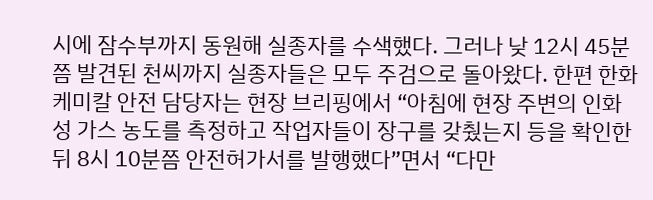시에 잠수부까지 동원해 실종자를 수색했다. 그러나 낮 12시 45분쯤 발견된 천씨까지 실종자들은 모두 주검으로 돌아왔다. 한편 한화케미칼 안전 담당자는 현장 브리핑에서 “아침에 현장 주변의 인화성 가스 농도를 측정하고 작업자들이 장구를 갖췄는지 등을 확인한 뒤 8시 10분쯤 안전허가서를 발행했다”면서 “다만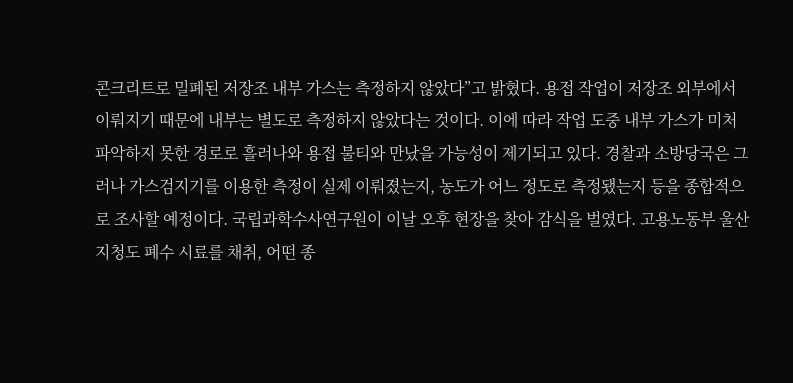콘크리트로 밀폐된 저장조 내부 가스는 측정하지 않았다”고 밝혔다. 용접 작업이 저장조 외부에서 이뤄지기 때문에 내부는 별도로 측정하지 않았다는 것이다. 이에 따라 작업 도중 내부 가스가 미처 파악하지 못한 경로로 흘러나와 용접 불티와 만났을 가능성이 제기되고 있다. 경찰과 소방당국은 그러나 가스검지기를 이용한 측정이 실제 이뤄졌는지, 농도가 어느 정도로 측정됐는지 등을 종합적으로 조사할 예정이다. 국립과학수사연구원이 이날 오후 현장을 찾아 감식을 벌였다. 고용노동부 울산지청도 폐수 시료를 채취, 어떤 종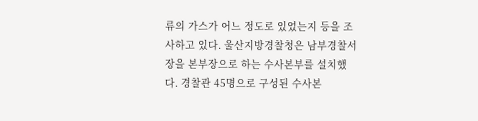류의 가스가 어느 정도로 있었는지 등을 조사하고 있다. 울산지방경찰청은 남부경찰서장을 본부장으로 하는 수사본부를 설치했다. 경찰관 45명으로 구성된 수사본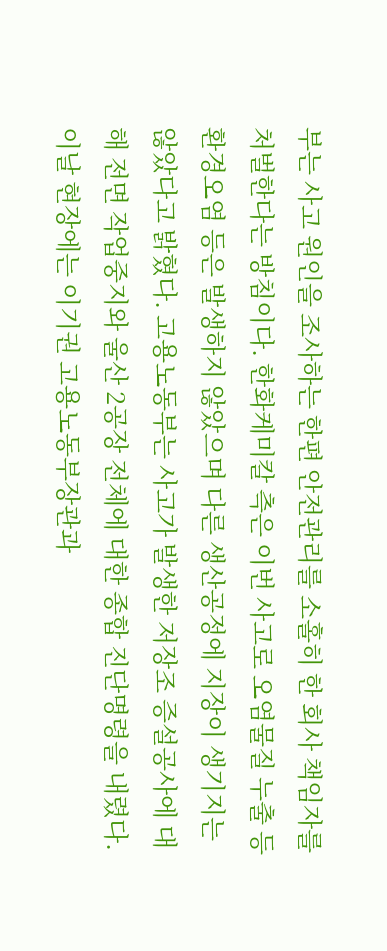부는 사고 원인을 조사하는 한편 안전관리를 소홀히 한 회사 책임자를 처벌한다는 방침이다. 한화케미칼 측은 이번 사고로 오염물질 누출 등 환경오염 등은 발생하지 않았으며 다른 생산공정에 지장이 생기지는 않았다고 밝혔다. 고용노동부는 사고가 발생한 저장조 증설공사에 대해 전면 작업중지와 울산 2공장 전체에 대한 종합 진단명령을 내렸다. 이날 현장에는 이기권 고용노동부장관과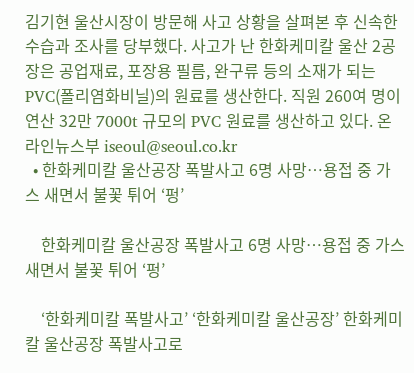김기현 울산시장이 방문해 사고 상황을 살펴본 후 신속한 수습과 조사를 당부했다. 사고가 난 한화케미칼 울산 2공장은 공업재료, 포장용 필름, 완구류 등의 소재가 되는 PVC(폴리염화비닐)의 원료를 생산한다. 직원 260여 명이 연산 32만 7000t 규모의 PVC 원료를 생산하고 있다. 온라인뉴스부 iseoul@seoul.co.kr
  • 한화케미칼 울산공장 폭발사고 6명 사망…용접 중 가스 새면서 불꽃 튀어 ‘펑’

    한화케미칼 울산공장 폭발사고 6명 사망…용접 중 가스 새면서 불꽃 튀어 ‘펑’

    ‘한화케미칼 폭발사고’ ‘한화케미칼 울산공장’ 한화케미칼 울산공장 폭발사고로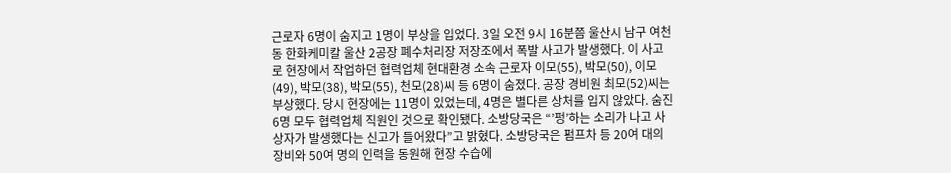근로자 6명이 숨지고 1명이 부상을 입었다. 3일 오전 9시 16분쯤 울산시 남구 여천동 한화케미칼 울산 2공장 폐수처리장 저장조에서 폭발 사고가 발생했다. 이 사고로 현장에서 작업하던 협력업체 현대환경 소속 근로자 이모(55), 박모(50), 이모(49), 박모(38), 박모(55), 천모(28)씨 등 6명이 숨졌다. 공장 경비원 최모(52)씨는 부상했다. 당시 현장에는 11명이 있었는데, 4명은 별다른 상처를 입지 않았다. 숨진 6명 모두 협력업체 직원인 것으로 확인됐다. 소방당국은 “’펑’하는 소리가 나고 사상자가 발생했다는 신고가 들어왔다”고 밝혔다. 소방당국은 펌프차 등 20여 대의 장비와 50여 명의 인력을 동원해 현장 수습에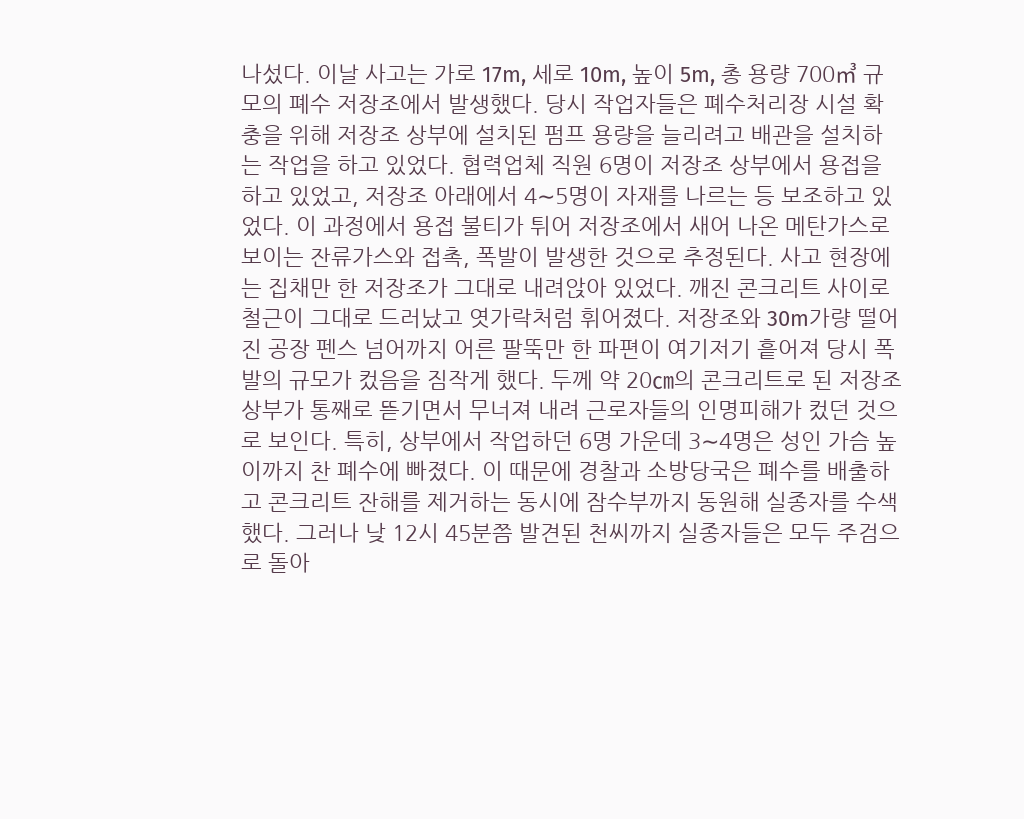나섰다. 이날 사고는 가로 17m, 세로 10m, 높이 5m, 총 용량 700㎥ 규모의 폐수 저장조에서 발생했다. 당시 작업자들은 폐수처리장 시설 확충을 위해 저장조 상부에 설치된 펌프 용량을 늘리려고 배관을 설치하는 작업을 하고 있었다. 협력업체 직원 6명이 저장조 상부에서 용접을 하고 있었고, 저장조 아래에서 4∼5명이 자재를 나르는 등 보조하고 있었다. 이 과정에서 용접 불티가 튀어 저장조에서 새어 나온 메탄가스로 보이는 잔류가스와 접촉, 폭발이 발생한 것으로 추정된다. 사고 현장에는 집채만 한 저장조가 그대로 내려앉아 있었다. 깨진 콘크리트 사이로 철근이 그대로 드러났고 엿가락처럼 휘어졌다. 저장조와 30m가량 떨어진 공장 펜스 넘어까지 어른 팔뚝만 한 파편이 여기저기 흩어져 당시 폭발의 규모가 컸음을 짐작게 했다. 두께 약 20㎝의 콘크리트로 된 저장조 상부가 통째로 뜯기면서 무너져 내려 근로자들의 인명피해가 컸던 것으로 보인다. 특히, 상부에서 작업하던 6명 가운데 3∼4명은 성인 가슴 높이까지 찬 폐수에 빠졌다. 이 때문에 경찰과 소방당국은 폐수를 배출하고 콘크리트 잔해를 제거하는 동시에 잠수부까지 동원해 실종자를 수색했다. 그러나 낮 12시 45분쯤 발견된 천씨까지 실종자들은 모두 주검으로 돌아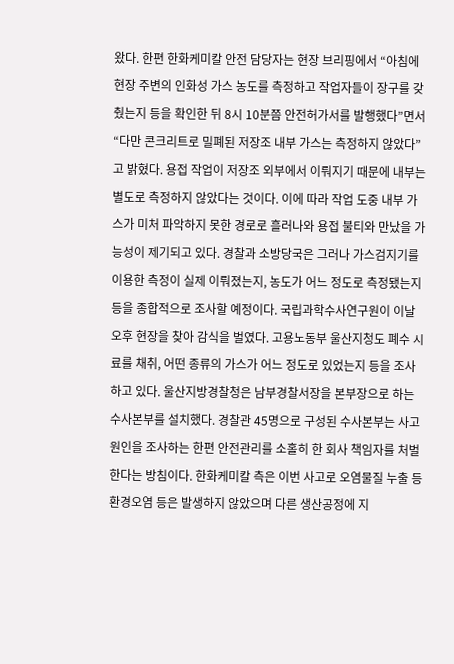왔다. 한편 한화케미칼 안전 담당자는 현장 브리핑에서 “아침에 현장 주변의 인화성 가스 농도를 측정하고 작업자들이 장구를 갖췄는지 등을 확인한 뒤 8시 10분쯤 안전허가서를 발행했다”면서 “다만 콘크리트로 밀폐된 저장조 내부 가스는 측정하지 않았다”고 밝혔다. 용접 작업이 저장조 외부에서 이뤄지기 때문에 내부는 별도로 측정하지 않았다는 것이다. 이에 따라 작업 도중 내부 가스가 미처 파악하지 못한 경로로 흘러나와 용접 불티와 만났을 가능성이 제기되고 있다. 경찰과 소방당국은 그러나 가스검지기를 이용한 측정이 실제 이뤄졌는지, 농도가 어느 정도로 측정됐는지 등을 종합적으로 조사할 예정이다. 국립과학수사연구원이 이날 오후 현장을 찾아 감식을 벌였다. 고용노동부 울산지청도 폐수 시료를 채취, 어떤 종류의 가스가 어느 정도로 있었는지 등을 조사하고 있다. 울산지방경찰청은 남부경찰서장을 본부장으로 하는 수사본부를 설치했다. 경찰관 45명으로 구성된 수사본부는 사고 원인을 조사하는 한편 안전관리를 소홀히 한 회사 책임자를 처벌한다는 방침이다. 한화케미칼 측은 이번 사고로 오염물질 누출 등 환경오염 등은 발생하지 않았으며 다른 생산공정에 지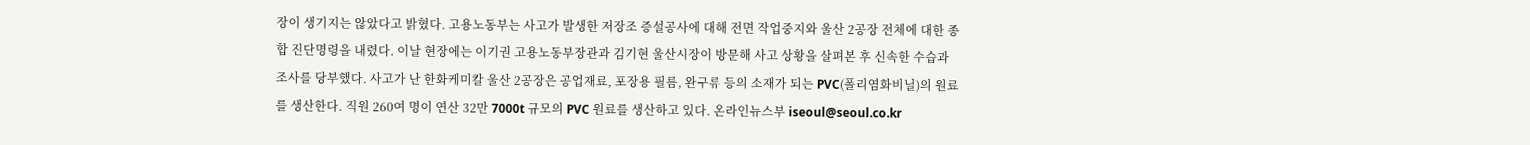장이 생기지는 않았다고 밝혔다. 고용노동부는 사고가 발생한 저장조 증설공사에 대해 전면 작업중지와 울산 2공장 전체에 대한 종합 진단명령을 내렸다. 이날 현장에는 이기권 고용노동부장관과 김기현 울산시장이 방문해 사고 상황을 살펴본 후 신속한 수습과 조사를 당부했다. 사고가 난 한화케미칼 울산 2공장은 공업재료, 포장용 필름, 완구류 등의 소재가 되는 PVC(폴리염화비닐)의 원료를 생산한다. 직원 260여 명이 연산 32만 7000t 규모의 PVC 원료를 생산하고 있다. 온라인뉴스부 iseoul@seoul.co.kr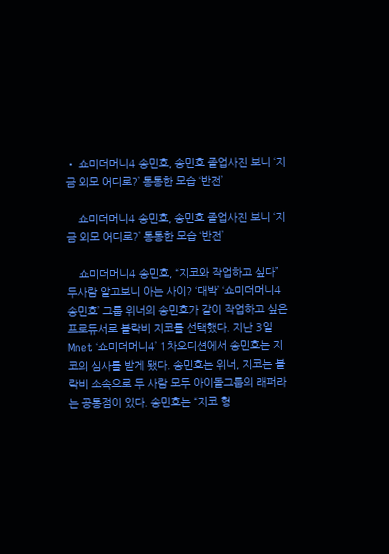• 쇼미더머니4 송민호, 송민호 졸업사진 보니 ‘지금 외모 어디로?’ 통통한 모습 ‘반전’

    쇼미더머니4 송민호, 송민호 졸업사진 보니 ‘지금 외모 어디로?’ 통통한 모습 ‘반전’

    쇼미더머니4 송민호, “지코와 작업하고 싶다” 두사람 알고보니 아는 사이? ‘대박’ ‘쇼미더머니4 송민호’ 그룹 위너의 송민호가 같이 작업하고 싶은 프로듀서로 블락비 지코를 선택했다. 지난 3일 Mnet ‘쇼미더머니4’ 1차오디션에서 송민호는 지코의 심사를 받게 됐다. 송민호는 위너, 지코는 블락비 소속으로 두 사람 모두 아이돌그룹의 래퍼라는 공통점이 있다. 송민호는 “지코 형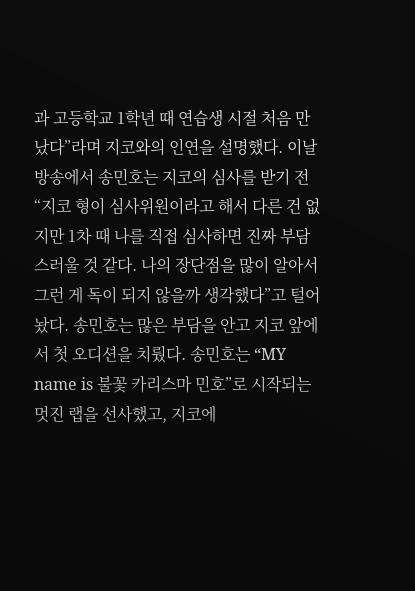과 고등학교 1학년 때 연습생 시절 처음 만났다”라며 지코와의 인연을 설명했다. 이날 방송에서 송민호는 지코의 심사를 받기 전 “지코 형이 심사위원이라고 해서 다른 건 없지만 1차 때 나를 직접 심사하면 진짜 부담스러울 것 같다. 나의 장단점을 많이 알아서 그런 게 독이 되지 않을까 생각했다”고 털어놨다. 송민호는 많은 부담을 안고 지코 앞에서 첫 오디션을 치뤘다. 송민호는 “MY name is 불꽃 카리스마 민호”로 시작되는 멋진 랩을 선사했고, 지코에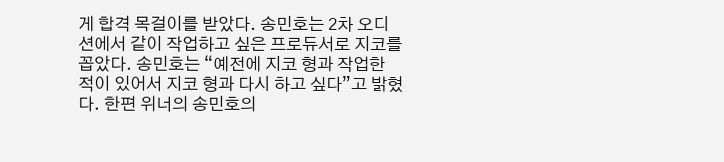게 합격 목걸이를 받았다. 송민호는 2차 오디션에서 같이 작업하고 싶은 프로듀서로 지코를 꼽았다. 송민호는 “예전에 지코 형과 작업한 적이 있어서 지코 형과 다시 하고 싶다”고 밝혔다. 한편 위너의 송민호의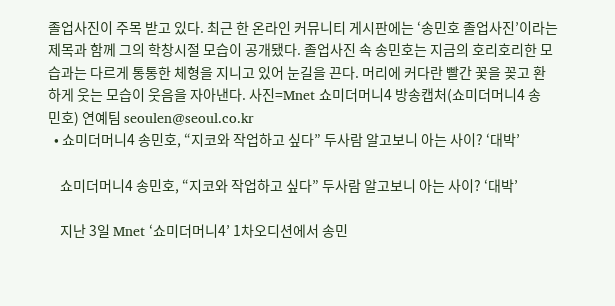졸업사진이 주목 받고 있다. 최근 한 온라인 커뮤니티 게시판에는 ‘송민호 졸업사진’이라는 제목과 함께 그의 학창시절 모습이 공개됐다. 졸업사진 속 송민호는 지금의 호리호리한 모습과는 다르게 통통한 체형을 지니고 있어 눈길을 끈다. 머리에 커다란 빨간 꽃을 꽂고 환하게 웃는 모습이 웃음을 자아낸다. 사진=Mnet 쇼미더머니4 방송캡처(쇼미더머니4 송민호) 연예팀 seoulen@seoul.co.kr
  • 쇼미더머니4 송민호, “지코와 작업하고 싶다” 두사람 알고보니 아는 사이? ‘대박’

    쇼미더머니4 송민호, “지코와 작업하고 싶다” 두사람 알고보니 아는 사이? ‘대박’

    지난 3일 Mnet ‘쇼미더머니4’ 1차오디션에서 송민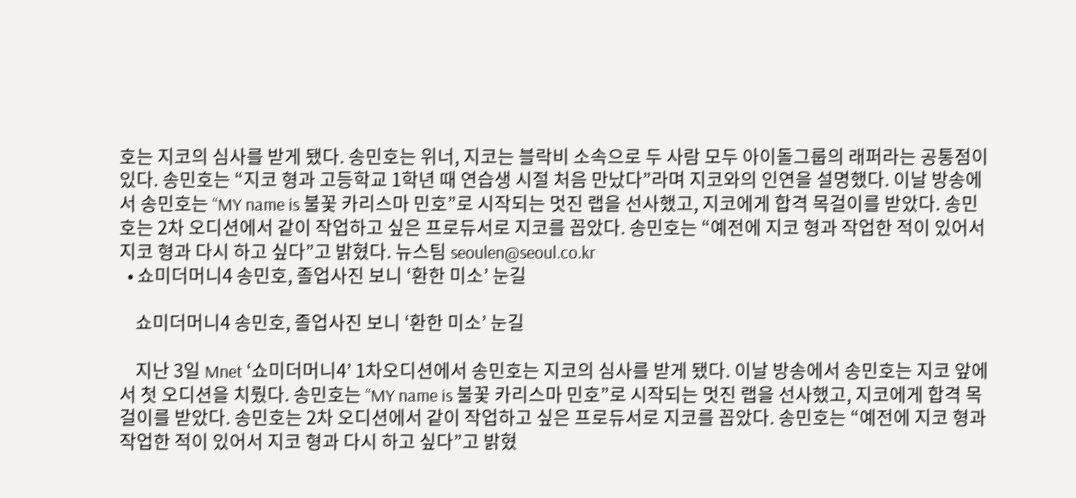호는 지코의 심사를 받게 됐다. 송민호는 위너, 지코는 블락비 소속으로 두 사람 모두 아이돌그룹의 래퍼라는 공통점이 있다. 송민호는 “지코 형과 고등학교 1학년 때 연습생 시절 처음 만났다”라며 지코와의 인연을 설명했다. 이날 방송에서 송민호는 “MY name is 불꽃 카리스마 민호”로 시작되는 멋진 랩을 선사했고, 지코에게 합격 목걸이를 받았다. 송민호는 2차 오디션에서 같이 작업하고 싶은 프로듀서로 지코를 꼽았다. 송민호는 “예전에 지코 형과 작업한 적이 있어서 지코 형과 다시 하고 싶다”고 밝혔다. 뉴스팀 seoulen@seoul.co.kr
  • 쇼미더머니4 송민호, 졸업사진 보니 ‘환한 미소’ 눈길

    쇼미더머니4 송민호, 졸업사진 보니 ‘환한 미소’ 눈길

    지난 3일 Mnet ‘쇼미더머니4’ 1차오디션에서 송민호는 지코의 심사를 받게 됐다. 이날 방송에서 송민호는 지코 앞에서 첫 오디션을 치뤘다. 송민호는 “MY name is 불꽃 카리스마 민호”로 시작되는 멋진 랩을 선사했고, 지코에게 합격 목걸이를 받았다. 송민호는 2차 오디션에서 같이 작업하고 싶은 프로듀서로 지코를 꼽았다. 송민호는 “예전에 지코 형과 작업한 적이 있어서 지코 형과 다시 하고 싶다”고 밝혔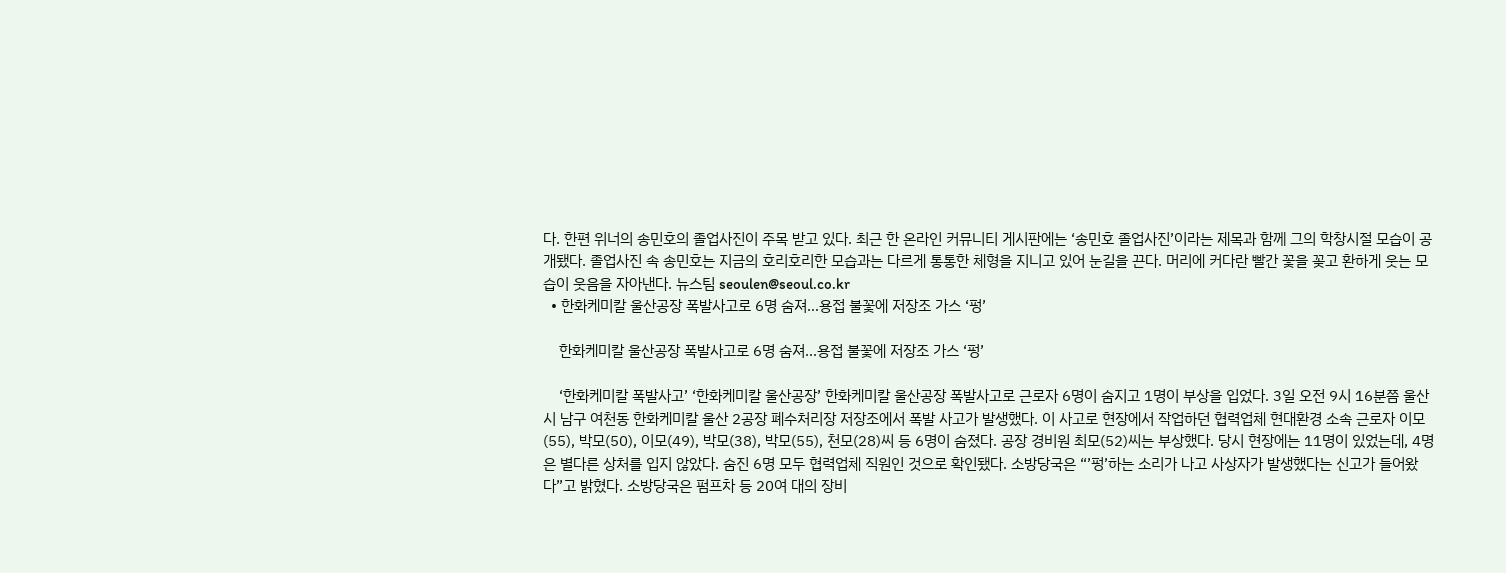다. 한편 위너의 송민호의 졸업사진이 주목 받고 있다. 최근 한 온라인 커뮤니티 게시판에는 ‘송민호 졸업사진’이라는 제목과 함께 그의 학창시절 모습이 공개됐다. 졸업사진 속 송민호는 지금의 호리호리한 모습과는 다르게 통통한 체형을 지니고 있어 눈길을 끈다. 머리에 커다란 빨간 꽃을 꽂고 환하게 웃는 모습이 웃음을 자아낸다. 뉴스팀 seoulen@seoul.co.kr
  • 한화케미칼 울산공장 폭발사고로 6명 숨져…용접 불꽃에 저장조 가스 ‘펑’

    한화케미칼 울산공장 폭발사고로 6명 숨져…용접 불꽃에 저장조 가스 ‘펑’

    ‘한화케미칼 폭발사고’ ‘한화케미칼 울산공장’ 한화케미칼 울산공장 폭발사고로 근로자 6명이 숨지고 1명이 부상을 입었다. 3일 오전 9시 16분쯤 울산시 남구 여천동 한화케미칼 울산 2공장 폐수처리장 저장조에서 폭발 사고가 발생했다. 이 사고로 현장에서 작업하던 협력업체 현대환경 소속 근로자 이모(55), 박모(50), 이모(49), 박모(38), 박모(55), 천모(28)씨 등 6명이 숨졌다. 공장 경비원 최모(52)씨는 부상했다. 당시 현장에는 11명이 있었는데, 4명은 별다른 상처를 입지 않았다. 숨진 6명 모두 협력업체 직원인 것으로 확인됐다. 소방당국은 “’펑’하는 소리가 나고 사상자가 발생했다는 신고가 들어왔다”고 밝혔다. 소방당국은 펌프차 등 20여 대의 장비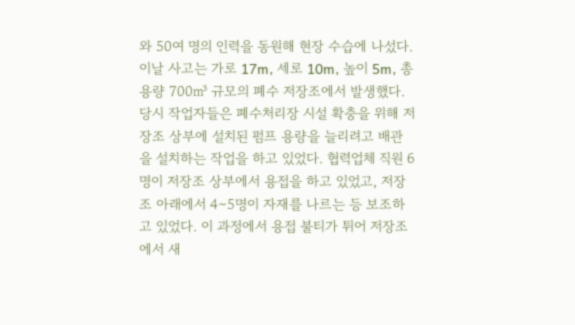와 50여 명의 인력을 동원해 현장 수습에 나섰다. 이날 사고는 가로 17m, 세로 10m, 높이 5m, 총 용량 700㎥ 규모의 폐수 저장조에서 발생했다. 당시 작업자들은 폐수처리장 시설 확충을 위해 저장조 상부에 설치된 펌프 용량을 늘리려고 배관을 설치하는 작업을 하고 있었다. 협력업체 직원 6명이 저장조 상부에서 용접을 하고 있었고, 저장조 아래에서 4∼5명이 자재를 나르는 등 보조하고 있었다. 이 과정에서 용접 불티가 튀어 저장조에서 새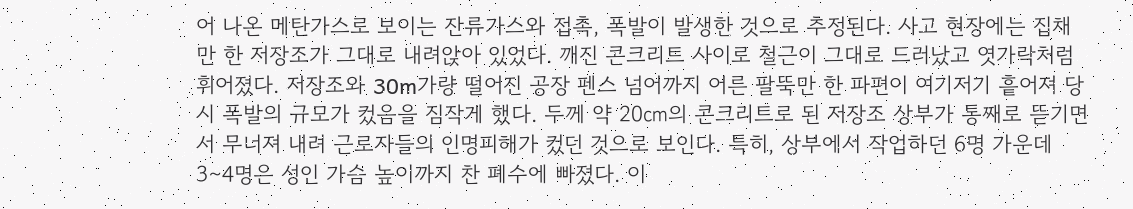어 나온 메탄가스로 보이는 잔류가스와 접촉, 폭발이 발생한 것으로 추정된다. 사고 현장에는 집채만 한 저장조가 그대로 내려앉아 있었다. 깨진 콘크리트 사이로 철근이 그대로 드러났고 엿가락처럼 휘어졌다. 저장조와 30m가량 떨어진 공장 펜스 넘어까지 어른 팔뚝만 한 파편이 여기저기 흩어져 당시 폭발의 규모가 컸음을 짐작게 했다. 두께 약 20㎝의 콘크리트로 된 저장조 상부가 통째로 뜯기면서 무너져 내려 근로자들의 인명피해가 컸던 것으로 보인다. 특히, 상부에서 작업하던 6명 가운데 3∼4명은 성인 가슴 높이까지 찬 폐수에 빠졌다. 이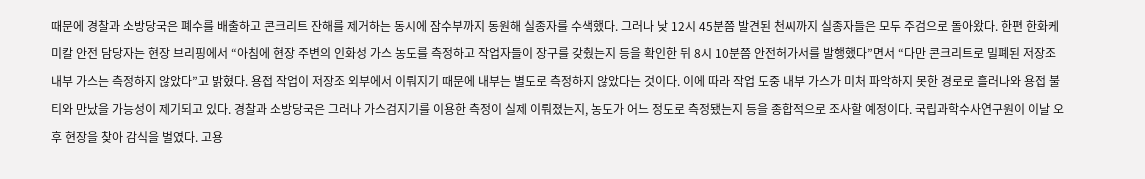때문에 경찰과 소방당국은 폐수를 배출하고 콘크리트 잔해를 제거하는 동시에 잠수부까지 동원해 실종자를 수색했다. 그러나 낮 12시 45분쯤 발견된 천씨까지 실종자들은 모두 주검으로 돌아왔다. 한편 한화케미칼 안전 담당자는 현장 브리핑에서 “아침에 현장 주변의 인화성 가스 농도를 측정하고 작업자들이 장구를 갖췄는지 등을 확인한 뒤 8시 10분쯤 안전허가서를 발행했다”면서 “다만 콘크리트로 밀폐된 저장조 내부 가스는 측정하지 않았다”고 밝혔다. 용접 작업이 저장조 외부에서 이뤄지기 때문에 내부는 별도로 측정하지 않았다는 것이다. 이에 따라 작업 도중 내부 가스가 미처 파악하지 못한 경로로 흘러나와 용접 불티와 만났을 가능성이 제기되고 있다. 경찰과 소방당국은 그러나 가스검지기를 이용한 측정이 실제 이뤄졌는지, 농도가 어느 정도로 측정됐는지 등을 종합적으로 조사할 예정이다. 국립과학수사연구원이 이날 오후 현장을 찾아 감식을 벌였다. 고용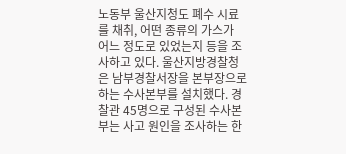노동부 울산지청도 폐수 시료를 채취, 어떤 종류의 가스가 어느 정도로 있었는지 등을 조사하고 있다. 울산지방경찰청은 남부경찰서장을 본부장으로 하는 수사본부를 설치했다. 경찰관 45명으로 구성된 수사본부는 사고 원인을 조사하는 한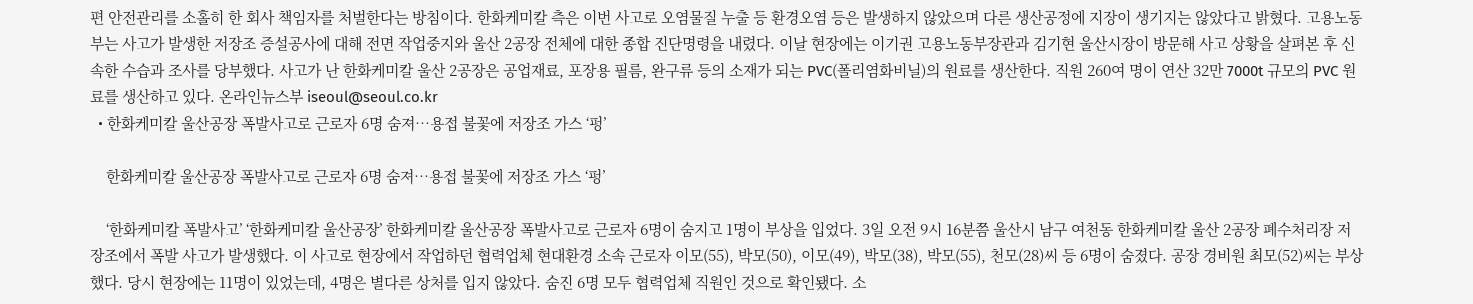편 안전관리를 소홀히 한 회사 책임자를 처벌한다는 방침이다. 한화케미칼 측은 이번 사고로 오염물질 누출 등 환경오염 등은 발생하지 않았으며 다른 생산공정에 지장이 생기지는 않았다고 밝혔다. 고용노동부는 사고가 발생한 저장조 증설공사에 대해 전면 작업중지와 울산 2공장 전체에 대한 종합 진단명령을 내렸다. 이날 현장에는 이기권 고용노동부장관과 김기현 울산시장이 방문해 사고 상황을 살펴본 후 신속한 수습과 조사를 당부했다. 사고가 난 한화케미칼 울산 2공장은 공업재료, 포장용 필름, 완구류 등의 소재가 되는 PVC(폴리염화비닐)의 원료를 생산한다. 직원 260여 명이 연산 32만 7000t 규모의 PVC 원료를 생산하고 있다. 온라인뉴스부 iseoul@seoul.co.kr
  • 한화케미칼 울산공장 폭발사고로 근로자 6명 숨져…용접 불꽃에 저장조 가스 ‘펑’

    한화케미칼 울산공장 폭발사고로 근로자 6명 숨져…용접 불꽃에 저장조 가스 ‘펑’

    ‘한화케미칼 폭발사고’ ‘한화케미칼 울산공장’ 한화케미칼 울산공장 폭발사고로 근로자 6명이 숨지고 1명이 부상을 입었다. 3일 오전 9시 16분쯤 울산시 남구 여천동 한화케미칼 울산 2공장 폐수처리장 저장조에서 폭발 사고가 발생했다. 이 사고로 현장에서 작업하던 협력업체 현대환경 소속 근로자 이모(55), 박모(50), 이모(49), 박모(38), 박모(55), 천모(28)씨 등 6명이 숨졌다. 공장 경비원 최모(52)씨는 부상했다. 당시 현장에는 11명이 있었는데, 4명은 별다른 상처를 입지 않았다. 숨진 6명 모두 협력업체 직원인 것으로 확인됐다. 소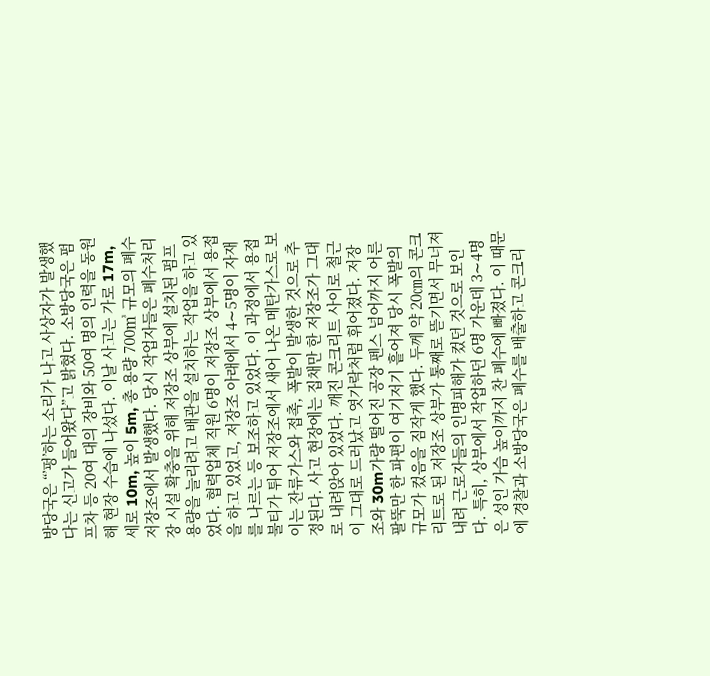방당국은 “’펑’하는 소리가 나고 사상자가 발생했다는 신고가 들어왔다”고 밝혔다. 소방당국은 펌프차 등 20여 대의 장비와 50여 명의 인력을 동원해 현장 수습에 나섰다. 이날 사고는 가로 17m, 세로 10m, 높이 5m, 총 용량 700㎥ 규모의 폐수 저장조에서 발생했다. 당시 작업자들은 폐수처리장 시설 확충을 위해 저장조 상부에 설치된 펌프 용량을 늘리려고 배관을 설치하는 작업을 하고 있었다. 협력업체 직원 6명이 저장조 상부에서 용접을 하고 있었고, 저장조 아래에서 4∼5명이 자재를 나르는 등 보조하고 있었다. 이 과정에서 용접 불티가 튀어 저장조에서 새어 나온 메탄가스로 보이는 잔류가스와 접촉, 폭발이 발생한 것으로 추정된다. 사고 현장에는 집채만 한 저장조가 그대로 내려앉아 있었다. 깨진 콘크리트 사이로 철근이 그대로 드러났고 엿가락처럼 휘어졌다. 저장조와 30m가량 떨어진 공장 펜스 넘어까지 어른 팔뚝만 한 파편이 여기저기 흩어져 당시 폭발의 규모가 컸음을 짐작게 했다. 두께 약 20㎝의 콘크리트로 된 저장조 상부가 통째로 뜯기면서 무너져 내려 근로자들의 인명피해가 컸던 것으로 보인다. 특히, 상부에서 작업하던 6명 가운데 3∼4명은 성인 가슴 높이까지 찬 폐수에 빠졌다. 이 때문에 경찰과 소방당국은 폐수를 배출하고 콘크리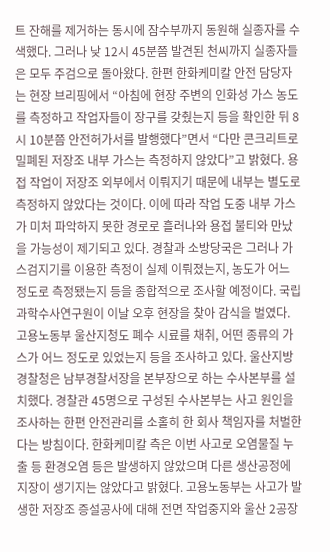트 잔해를 제거하는 동시에 잠수부까지 동원해 실종자를 수색했다. 그러나 낮 12시 45분쯤 발견된 천씨까지 실종자들은 모두 주검으로 돌아왔다. 한편 한화케미칼 안전 담당자는 현장 브리핑에서 “아침에 현장 주변의 인화성 가스 농도를 측정하고 작업자들이 장구를 갖췄는지 등을 확인한 뒤 8시 10분쯤 안전허가서를 발행했다”면서 “다만 콘크리트로 밀폐된 저장조 내부 가스는 측정하지 않았다”고 밝혔다. 용접 작업이 저장조 외부에서 이뤄지기 때문에 내부는 별도로 측정하지 않았다는 것이다. 이에 따라 작업 도중 내부 가스가 미처 파악하지 못한 경로로 흘러나와 용접 불티와 만났을 가능성이 제기되고 있다. 경찰과 소방당국은 그러나 가스검지기를 이용한 측정이 실제 이뤄졌는지, 농도가 어느 정도로 측정됐는지 등을 종합적으로 조사할 예정이다. 국립과학수사연구원이 이날 오후 현장을 찾아 감식을 벌였다. 고용노동부 울산지청도 폐수 시료를 채취, 어떤 종류의 가스가 어느 정도로 있었는지 등을 조사하고 있다. 울산지방경찰청은 남부경찰서장을 본부장으로 하는 수사본부를 설치했다. 경찰관 45명으로 구성된 수사본부는 사고 원인을 조사하는 한편 안전관리를 소홀히 한 회사 책임자를 처벌한다는 방침이다. 한화케미칼 측은 이번 사고로 오염물질 누출 등 환경오염 등은 발생하지 않았으며 다른 생산공정에 지장이 생기지는 않았다고 밝혔다. 고용노동부는 사고가 발생한 저장조 증설공사에 대해 전면 작업중지와 울산 2공장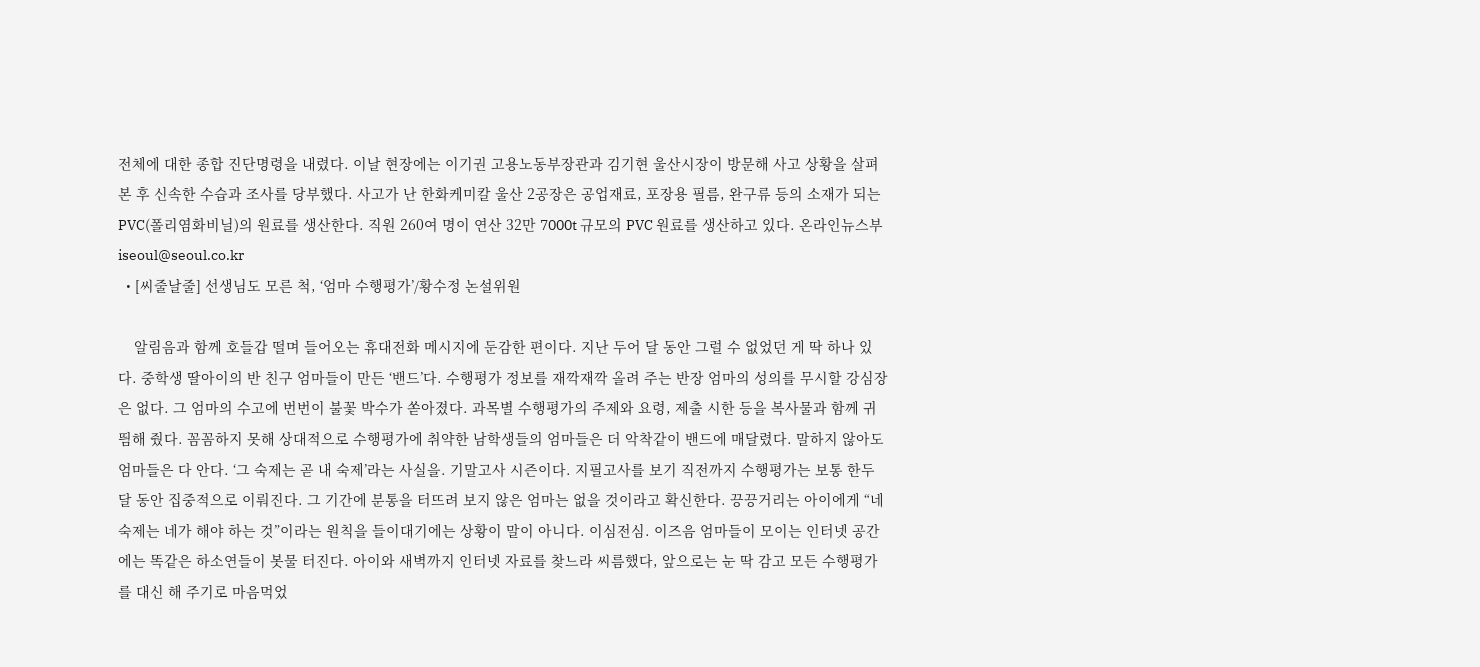전체에 대한 종합 진단명령을 내렸다. 이날 현장에는 이기권 고용노동부장관과 김기현 울산시장이 방문해 사고 상황을 살펴본 후 신속한 수습과 조사를 당부했다. 사고가 난 한화케미칼 울산 2공장은 공업재료, 포장용 필름, 완구류 등의 소재가 되는 PVC(폴리염화비닐)의 원료를 생산한다. 직원 260여 명이 연산 32만 7000t 규모의 PVC 원료를 생산하고 있다. 온라인뉴스부 iseoul@seoul.co.kr
  • [씨줄날줄] 선생님도 모른 척, ‘엄마 수행평가’/황수정 논설위원

    알림음과 함께 호들갑 떨며 들어오는 휴대전화 메시지에 둔감한 편이다. 지난 두어 달 동안 그럴 수 없었던 게 딱 하나 있다. 중학생 딸아이의 반 친구 엄마들이 만든 ‘밴드’다. 수행평가 정보를 재깍재깍 올려 주는 반장 엄마의 성의를 무시할 강심장은 없다. 그 엄마의 수고에 번번이 불꽃 박수가 쏟아졌다. 과목별 수행평가의 주제와 요령, 제출 시한 등을 복사물과 함께 귀띔해 줬다. 꼼꼼하지 못해 상대적으로 수행평가에 취약한 남학생들의 엄마들은 더 악착같이 밴드에 매달렸다. 말하지 않아도 엄마들은 다 안다. ‘그 숙제는 곧 내 숙제’라는 사실을. 기말고사 시즌이다. 지필고사를 보기 직전까지 수행평가는 보통 한두 달 동안 집중적으로 이뤄진다. 그 기간에 분통을 터뜨려 보지 않은 엄마는 없을 것이라고 확신한다. 끙끙거리는 아이에게 “네 숙제는 네가 해야 하는 것”이라는 원칙을 들이대기에는 상황이 말이 아니다. 이심전심. 이즈음 엄마들이 모이는 인터넷 공간에는 똑같은 하소연들이 봇물 터진다. 아이와 새벽까지 인터넷 자료를 찾느라 씨름했다, 앞으로는 눈 딱 감고 모든 수행평가를 대신 해 주기로 마음먹었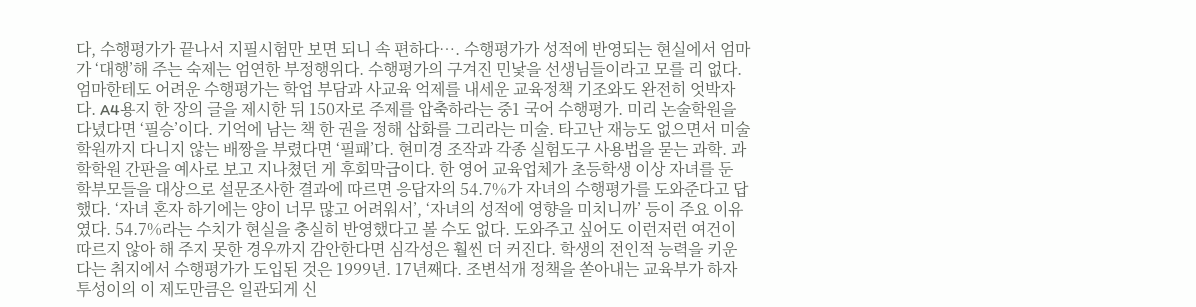다, 수행평가가 끝나서 지필시험만 보면 되니 속 편하다…. 수행평가가 성적에 반영되는 현실에서 엄마가 ‘대행’해 주는 숙제는 엄연한 부정행위다. 수행평가의 구겨진 민낯을 선생님들이라고 모를 리 없다. 엄마한테도 어려운 수행평가는 학업 부담과 사교육 억제를 내세운 교육정책 기조와도 완전히 엇박자다. A4용지 한 장의 글을 제시한 뒤 150자로 주제를 압축하라는 중1 국어 수행평가. 미리 논술학원을 다녔다면 ‘필승’이다. 기억에 남는 책 한 권을 정해 삽화를 그리라는 미술. 타고난 재능도 없으면서 미술학원까지 다니지 않는 배짱을 부렸다면 ‘필패’다. 현미경 조작과 각종 실험도구 사용법을 묻는 과학. 과학학원 간판을 예사로 보고 지나쳤던 게 후회막급이다. 한 영어 교육업체가 초등학생 이상 자녀를 둔 학부모들을 대상으로 설문조사한 결과에 따르면 응답자의 54.7%가 자녀의 수행평가를 도와준다고 답했다. ‘자녀 혼자 하기에는 양이 너무 많고 어려워서’, ‘자녀의 성적에 영향을 미치니까’ 등이 주요 이유였다. 54.7%라는 수치가 현실을 충실히 반영했다고 볼 수도 없다. 도와주고 싶어도 이런저런 여건이 따르지 않아 해 주지 못한 경우까지 감안한다면 심각성은 훨씬 더 커진다. 학생의 전인적 능력을 키운다는 취지에서 수행평가가 도입된 것은 1999년. 17년째다. 조변석개 정책을 쏟아내는 교육부가 하자투성이의 이 제도만큼은 일관되게 신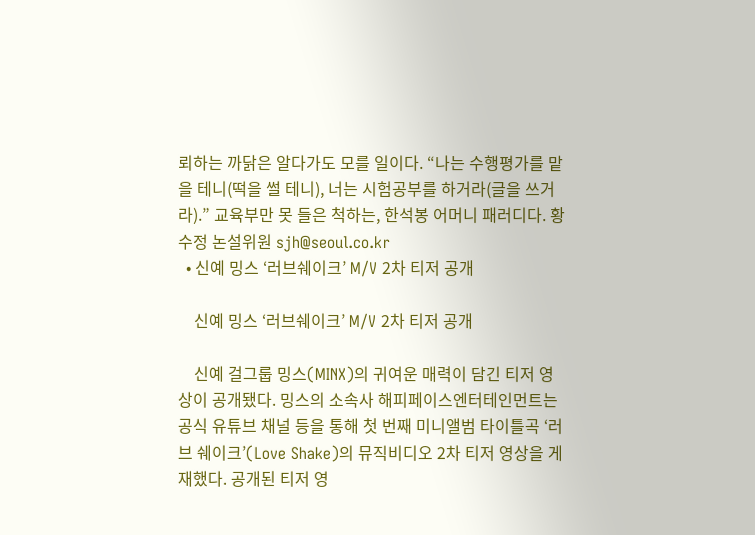뢰하는 까닭은 알다가도 모를 일이다. “나는 수행평가를 맡을 테니(떡을 썰 테니), 너는 시험공부를 하거라(글을 쓰거라).” 교육부만 못 들은 척하는, 한석봉 어머니 패러디다. 황수정 논설위원 sjh@seoul.co.kr
  • 신예 밍스 ‘러브쉐이크’ M/V 2차 티저 공개

    신예 밍스 ‘러브쉐이크’ M/V 2차 티저 공개

    신예 걸그룹 밍스(MINX)의 귀여운 매력이 담긴 티저 영상이 공개됐다. 밍스의 소속사 해피페이스엔터테인먼트는 공식 유튜브 채널 등을 통해 첫 번째 미니앨범 타이틀곡 ‘러브 쉐이크’(Love Shake)의 뮤직비디오 2차 티저 영상을 게재했다. 공개된 티저 영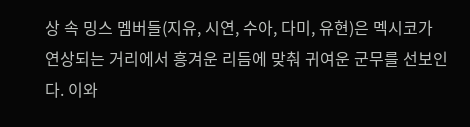상 속 밍스 멤버들(지유, 시연, 수아, 다미, 유현)은 멕시코가 연상되는 거리에서 흥겨운 리듬에 맞춰 귀여운 군무를 선보인다. 이와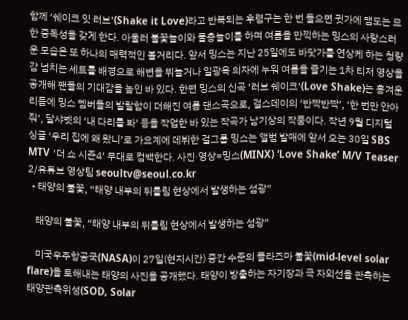함께 ‘쉐이크 잇 러브’(Shake it Love)라고 반복되는 후렴구는 한 번 들으면 귓가에 맴도는 묘한 중독성을 갖게 한다. 아울러 불꽃놀이와 물총놀이를 하며 여름을 만끽하는 밍스의 사랑스러운 모습은 또 하나의 매력적인 볼거리다. 앞서 밍스는 지난 25일에도 바닷가를 연상케 하는 청량감 넘치는 세트를 배경으로 해변을 뛰놀거나 일광욕 의자에 누워 여름을 즐기는 1차 티저 영상을 공개해 팬들의 기대감을 높인 바 있다. 한편 밍스의 신곡 ‘러브 쉐이크’(Love Shake)는 흥겨운 리듬에 밍스 멤버들의 발랄함이 더해진 여름 댄스곡으로, 걸스데이의 ‘반짝반짝’, ‘한 번만 안아줘’, 달샤벳의 ‘내 다리를 봐’ 등을 작업한 바 있는 작곡가 남기상의 작품이다. 작년 9월 디지털 싱글 ‘우리 집에 왜 왔니’로 가요계에 데뷔한 걸그룹 밍스는 앨범 발매에 앞서 오는 30일 SBS MTV ‘더 쇼 시즌4’ 무대로 컴백한다. 사진·영상=밍스(MINX) ‘Love Shake’ M/V Teaser 2/유튜브 영상팀 seoultv@seoul.co.kr
  • 태양의 불꽃, “태양 내부의 뒤틀림 현상에서 발생하는 섬광”

    태양의 불꽃, “태양 내부의 뒤틀림 현상에서 발생하는 섬광”

    미국우주항공국(NASA)이 27일(현지시간) 중간 수준의 플라즈마 불꽃(mid-level solar flare)을 토해내는 태양의 사진을 공개했다. 태양이 방출하는 자기장과 극 자외선을 관측하는 태양관측위성(SOD, Solar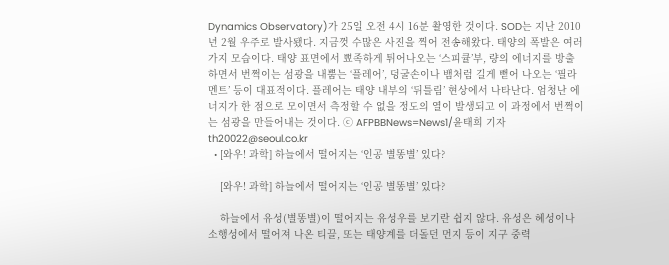Dynamics Observatory)가 25일 오전 4시 16분 촬영한 것이다. SOD는 지난 2010년 2월 우주로 발사됐다. 지금껏 수많은 사진을 찍어 전송해왔다. 태양의 폭발은 여러 가지 모습이다. 태양 표면에서 뾰족하게 튀어나오는 ‘스피큘’부, 량의 에너지를 방출하면서 번쩍이는 섬광을 내뿜는 ‘플레어’, 덩굴손이나 뱀처럼 길게 뻗어 나오는 ‘필라멘트’ 등이 대표적이다. 플레어는 태양 내부의 ‘뒤틀림’ 현상에서 나타난다. 엄청난 에너지가 한 점으로 모이면서 측정할 수 없을 정도의 열이 발생되고 이 과정에서 번쩍이는 섬광을 만들어내는 것이다. ⓒ AFPBBNews=News1/윤태희 기자 th20022@seoul.co.kr
  • [와우! 과학] 하늘에서 떨어지는 ‘인공 별똥별’ 있다?

    [와우! 과학] 하늘에서 떨어지는 ‘인공 별똥별’ 있다?

    하늘에서 유성(별똥별)이 떨어지는 유성우를 보기란 쉽지 않다. 유성은 혜성이나 소행성에서 떨어져 나온 티끌, 또는 태양계를 더돌던 먼지 등이 지구 중력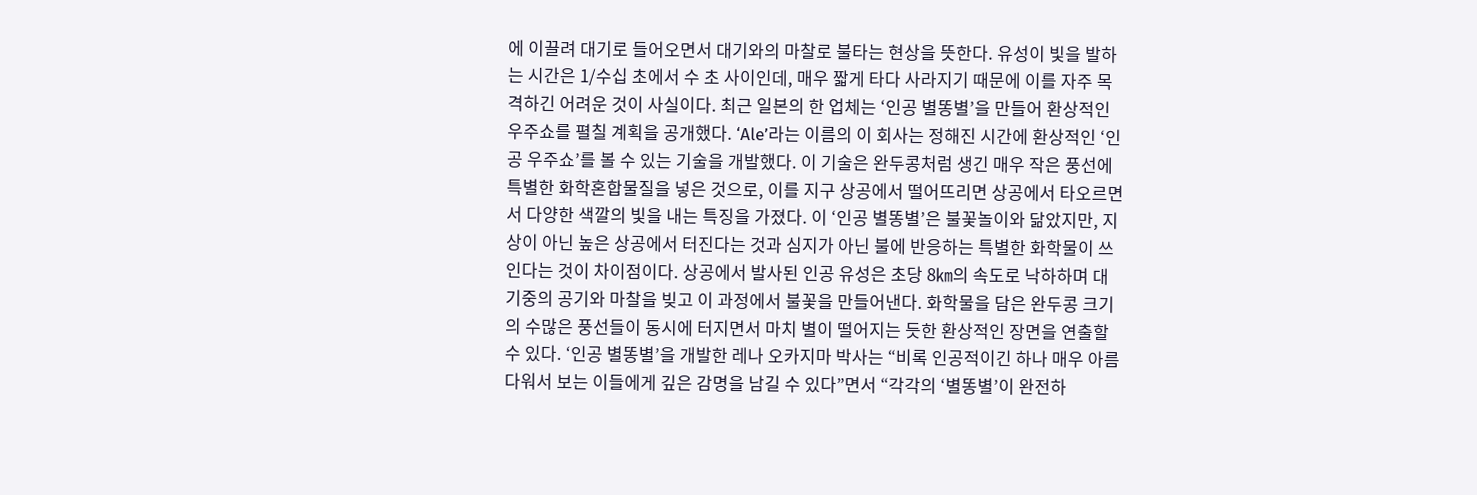에 이끌려 대기로 들어오면서 대기와의 마찰로 불타는 현상을 뜻한다. 유성이 빛을 발하는 시간은 1/수십 초에서 수 초 사이인데, 매우 짧게 타다 사라지기 때문에 이를 자주 목격하긴 어려운 것이 사실이다. 최근 일본의 한 업체는 ‘인공 별똥별’을 만들어 환상적인 우주쇼를 펼칠 계획을 공개했다. ‘Ale’라는 이름의 이 회사는 정해진 시간에 환상적인 ‘인공 우주쇼’를 볼 수 있는 기술을 개발했다. 이 기술은 완두콩처럼 생긴 매우 작은 풍선에 특별한 화학혼합물질을 넣은 것으로, 이를 지구 상공에서 떨어뜨리면 상공에서 타오르면서 다양한 색깔의 빛을 내는 특징을 가졌다. 이 ‘인공 별똥별’은 불꽃놀이와 닮았지만, 지상이 아닌 높은 상공에서 터진다는 것과 심지가 아닌 불에 반응하는 특별한 화학물이 쓰인다는 것이 차이점이다. 상공에서 발사된 인공 유성은 초당 8㎞의 속도로 낙하하며 대기중의 공기와 마찰을 빚고 이 과정에서 불꽃을 만들어낸다. 화학물을 담은 완두콩 크기의 수많은 풍선들이 동시에 터지면서 마치 별이 떨어지는 듯한 환상적인 장면을 연출할 수 있다. ‘인공 별똥별’을 개발한 레나 오카지마 박사는 “비록 인공적이긴 하나 매우 아름다워서 보는 이들에게 깊은 감명을 남길 수 있다”면서 “각각의 ‘별똥별’이 완전하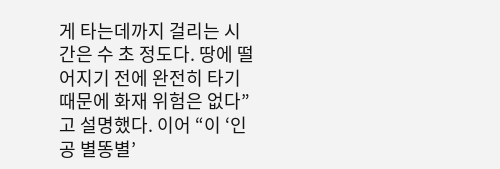게 타는데까지 걸리는 시 간은 수 초 정도다. 땅에 떨어지기 전에 완전히 타기 때문에 화재 위험은 없다”고 설명했다. 이어 “이 ‘인공 별똥별’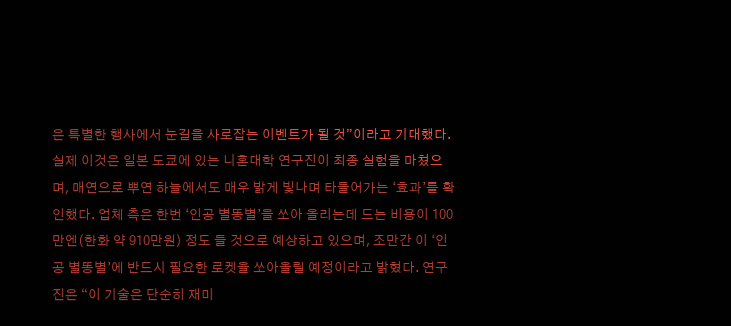은 특별한 행사에서 눈길을 사로잡는 이벤트가 될 것”이라고 기대했다. 실제 이것은 일본 도쿄에 있는 니혼대학 연구진이 최종 실험을 마쳤으며, 매연으로 뿌연 하늘에서도 매우 밝게 빛나며 타들어가는 ‘효과’를 확인했다. 업체 측은 한번 ‘인공 별똥별’을 쏘아 올리는데 드는 비용이 100만엔(한화 약 910만원) 정도 들 것으로 예상하고 있으며, 조만간 이 ‘인공 별똥별’에 반드시 필요한 로켓을 쏘아올릴 예정이라고 밝혔다. 연구진은 “이 기술은 단순히 재미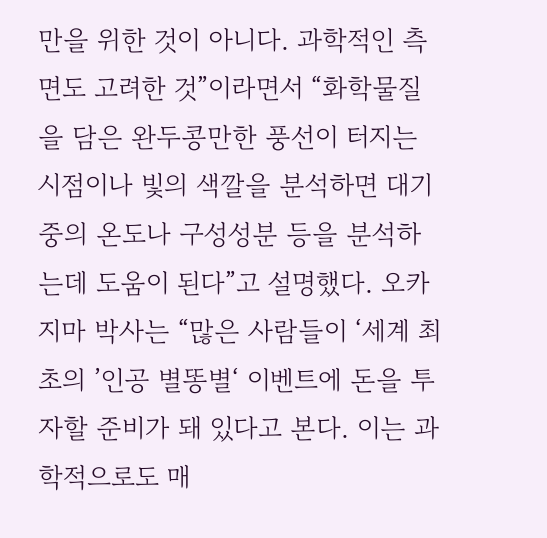만을 위한 것이 아니다. 과학적인 측면도 고려한 것”이라면서 “화학물질을 담은 완두콩만한 풍선이 터지는 시점이나 빛의 색깔을 분석하면 대기 중의 온도나 구성성분 등을 분석하는데 도움이 된다”고 설명했다. 오카지마 박사는 “많은 사람들이 ‘세계 최초의 ’인공 별똥별‘ 이벤트에 돈을 투자할 준비가 돼 있다고 본다. 이는 과학적으로도 매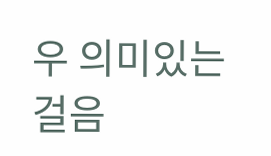우 의미있는 걸음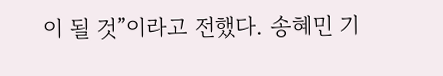이 될 것”이라고 전했다. 송혜민 기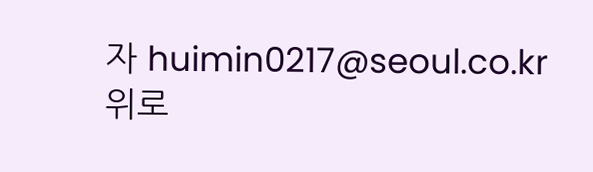자 huimin0217@seoul.co.kr
위로